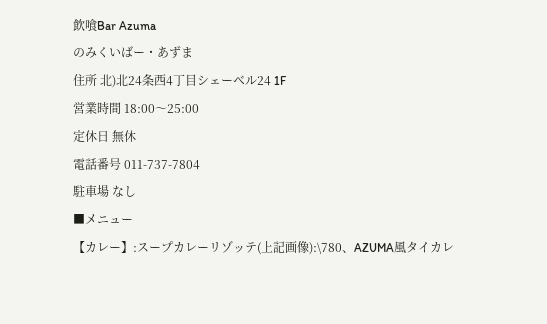飲喰Bar Azuma
のみくいばー・あずま
住所 北)北24条西4丁目シェーベル24 1F
営業時間 18:00〜25:00
定休日 無休
電話番号 011-737-7804
駐車場 なし
■メニュー
【カレー】:スープカレーリゾッテ(上記画像):\780、AZUMA風タイカレ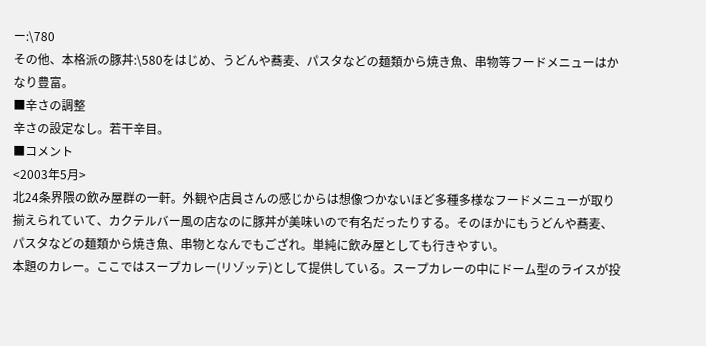ー:\780
その他、本格派の豚丼:\580をはじめ、うどんや蕎麦、パスタなどの麺類から焼き魚、串物等フードメニューはかなり豊富。
■辛さの調整
辛さの設定なし。若干辛目。
■コメント
<2003年5月>
北24条界隈の飲み屋群の一軒。外観や店員さんの感じからは想像つかないほど多種多様なフードメニューが取り揃えられていて、カクテルバー風の店なのに豚丼が美味いので有名だったりする。そのほかにもうどんや蕎麦、パスタなどの麺類から焼き魚、串物となんでもござれ。単純に飲み屋としても行きやすい。
本題のカレー。ここではスープカレー(リゾッテ)として提供している。スープカレーの中にドーム型のライスが投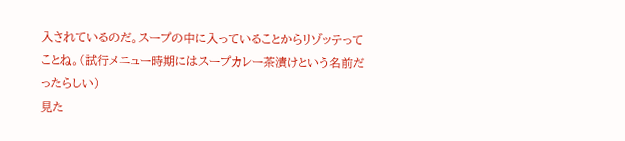入されているのだ。スープの中に入っていることからリゾッテってことね。(試行メニュー時期にはスープカレー茶漬けという名前だったらしい)
見た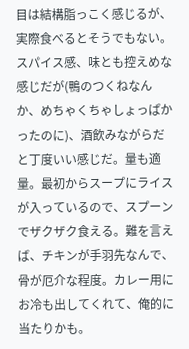目は結構脂っこく感じるが、実際食べるとそうでもない。スパイス感、味とも控えめな感じだが(鴨のつくねなんか、めちゃくちゃしょっぱかったのに)、酒飲みながらだと丁度いい感じだ。量も適量。最初からスープにライスが入っているので、スプーンでザクザク食える。難を言えば、チキンが手羽先なんで、骨が厄介な程度。カレー用にお冷も出してくれて、俺的に当たりかも。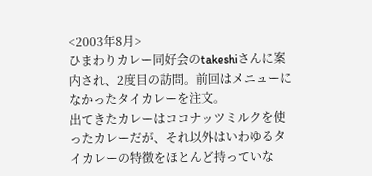<2003年8月>
ひまわりカレー同好会のtakeshiさんに案内され、2度目の訪問。前回はメニューになかったタイカレーを注文。
出てきたカレーはココナッツミルクを使ったカレーだが、それ以外はいわゆるタイカレーの特徴をほとんど持っていな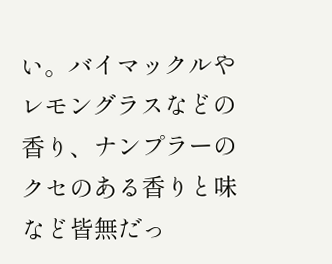い。バイマックルやレモングラスなどの香り、ナンプラーのクセのある香りと味など皆無だっ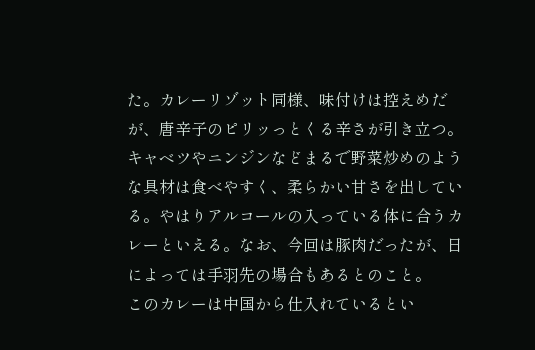た。カレーリゾット同様、味付けは控えめだが、唐辛子のピリッっとくる辛さが引き立つ。キャベツやニンジンなどまるで野菜炒めのような具材は食べやすく、柔らかい甘さを出している。やはりアルコールの入っている体に合うカレーといえる。なお、今回は豚肉だったが、日によっては手羽先の場合もあるとのこと。
このカレーは中国から仕入れているとい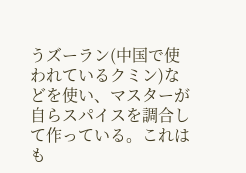うズーラン(中国で使われているクミン)などを使い、マスターが自らスパイスを調合して作っている。これはも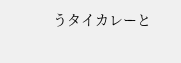うタイカレーと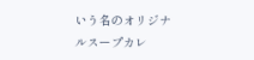いう名のオリジナルスープカレ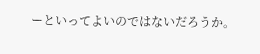ーといってよいのではないだろうか。